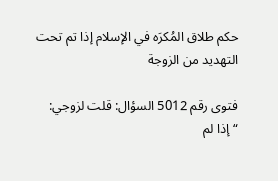حكم طلاق المُكرَه في الإسلام إذا تم تحت التهديد من الزوجة

فتوى رقم 5012 السؤال: قلت لزوجي: “إذا لم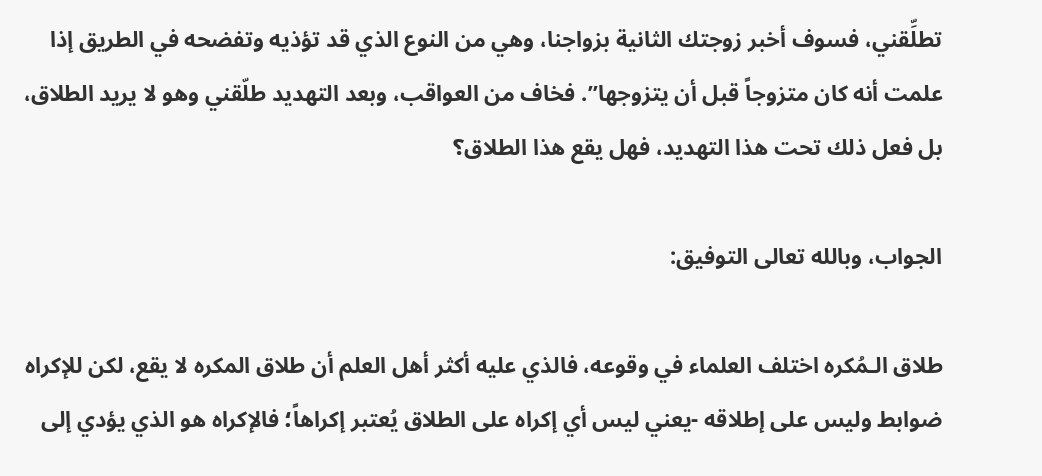تطلِّقني، فسوف أخبر زوجتك الثانية بزواجنا، وهي من النوع الذي قد تؤذيه وتفضحه في الطريق إذا علمت أنه كان متزوجاً قبل أن يتزوجها”. فخاف من العواقب، وبعد التهديد طلّقني وهو لا يريد الطلاق، بل فعل ذلك تحت هذا التهديد، فهل يقع هذا الطلاق؟

الجواب، وبالله تعالى التوفيق:

طلاق الـمُكره اختلف العلماء في وقوعه، فالذي عليه أكثر أهل العلم أن طلاق المكره لا يقع، لكن للإكراه ضوابط وليس على إطلاقه -يعني ليس أي إكراه على الطلاق يُعتبر إكراهاً؛ فالإكراه هو الذي يؤدي إلى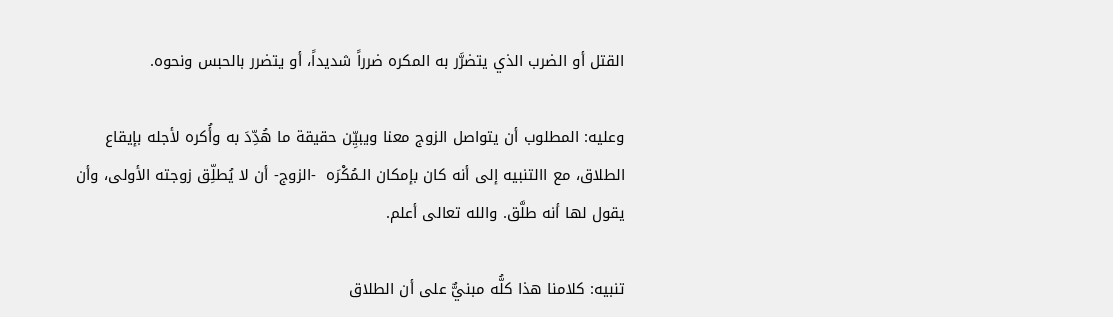القتل أو الضرب الذي يتضرَّر به المكره ضرراً شديداً، أو يتضرر بالحبس ونحوه.

وعليه: المطلوب أن يتواصل الزوج معنا ويبيِّن حقيقة ما هُدِّدَ به وأُكره لأجله بإيقاع الطلاق، مع االتنبيه إلى أنه كان بإمكان الـمُكْرَه  -الزوج- أن لا يُطلِّق زوجته الأولى، وأن يقول لها أنه طلَّق. والله تعالى أعلم.

تنبيه: كلامنا هذا كلُّه مبنيٌّ على أن الطلاق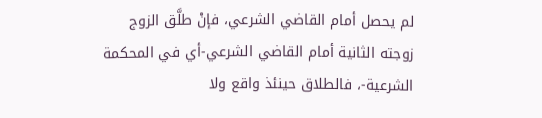لم يحصل أمام القاضي الشرعي، فإنْ طلَّق الزوج زوجته الثانية أمام القاضي الشرعي-أي في المحكمة الشرعية-، فالطلاق حينئذ واقع ولا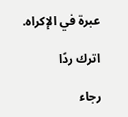عبرة في الإكراه.

اترك ردًا

رجاء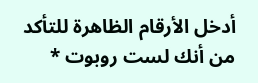أدخل الأرقام الظاهرة للتأكد من أنك لست روبوت *